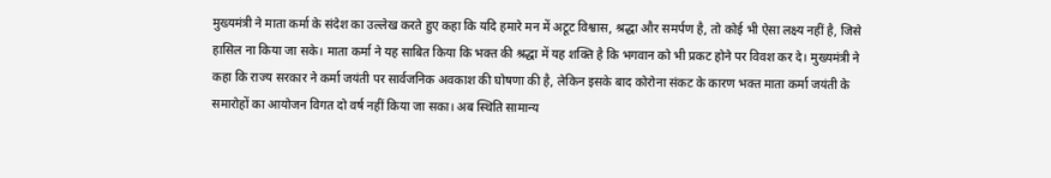मुख्यमंत्री ने माता कर्मा के संदेश का उल्लेख करते हुए कहा कि यदि हमारे मन में अटूट विश्वास, श्रद्धा और समर्पण है, तो कोई भी ऐसा लक्ष्य नहीं है, जिसे हासिल ना किया जा सके। माता कर्मा ने यह साबित किया कि भक्त की श्रद्धा में यह शक्ति है कि भगवान को भी प्रकट होने पर विवश कर दे। मुख्यमंत्री ने कहा कि राज्य सरकार ने कर्मा जयंती पर सार्वजनिक अवकाश की घोषणा की है, लेकिन इसके बाद कोरोना संकट के कारण भक्त माता कर्मा जयंती के समारोहों का आयोजन विगत दो वर्ष नहीं किया जा सका। अब स्थिति सामान्य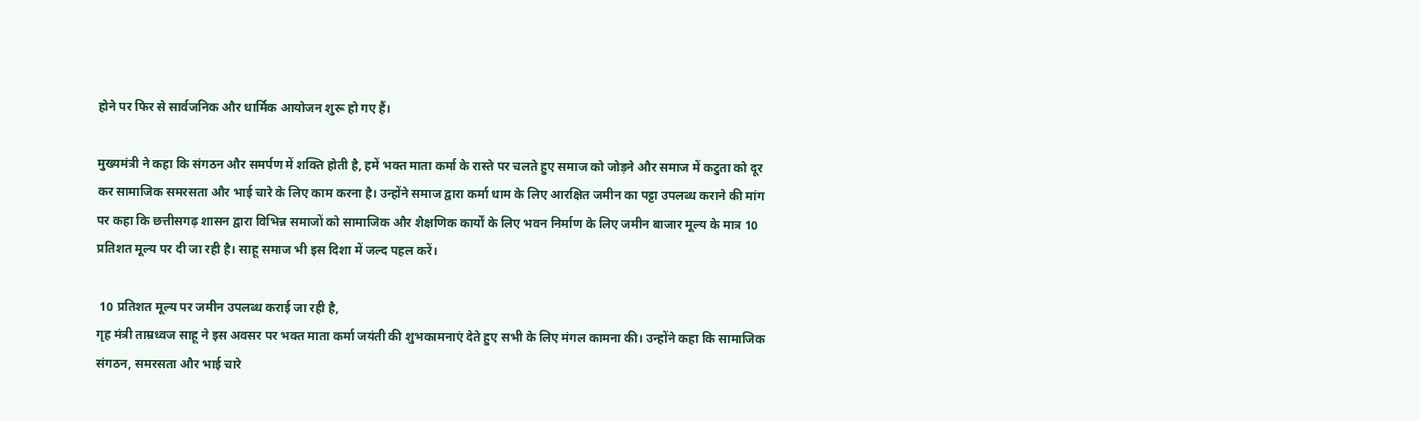होने पर फिर से सार्वजनिक और धार्मिक आयोजन शुरू हो गए हैं।

मुख्यमंत्री ने कहा कि संगठन और समर्पण में शक्ति होती है, हमें भक्त माता कर्मा के रास्ते पर चलते हुए समाज को जोड़ने और समाज में कटुता को दूर कर सामाजिक समरसता और भाई चारे के लिए काम करना है। उन्होंने समाज द्वारा कर्मा धाम के लिए आरक्षित जमीन का पट्टा उपलब्ध कराने की मांग पर कहा कि छत्तीसगढ़ शासन द्वारा विभिन्न समाजों को सामाजिक और शैक्षणिक कार्यों के लिए भवन निर्माण के लिए जमीन बाजार मूल्य के मात्र 10 प्रतिशत मूल्य पर दी जा रही है। साहू समाज भी इस दिशा में जल्द पहल करें।

 10 प्रतिशत मूल्य पर जमीन उपलब्ध कराई जा रही है,
गृह मंत्री ताम्रध्वज साहू ने इस अवसर पर भक्त माता कर्मा जयंती की शुभकामनाएं देते हुए सभी के लिए मंगल कामना की। उन्होंने कहा कि सामाजिक संगठन, समरसता और भाई चारे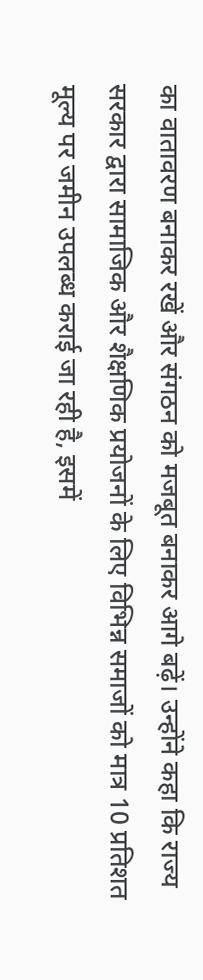का वातावरण बनाकर रखें और संगठन को मजबूत बनाकर आगे बढ़ें। उन्होंने कहा कि राज्य सरकार द्वारा सामाजिक और शैक्षणिक प्रयोजनों के लिए विभिन्न समाजों को मात्र 10 प्रतिशत मूल्य पर जमीन उपलब्ध कराई जा रही है, इसमें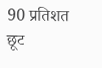90 प्रतिशत छूट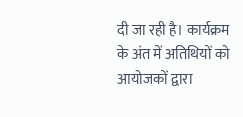दी जा रही है। कार्यक्रम के अंत में अतिथियों को आयोजकों द्वारा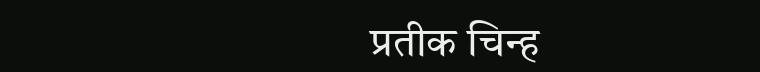प्रतीक चिन्ह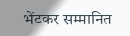भेंटकर सम्मानित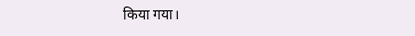किया गया।